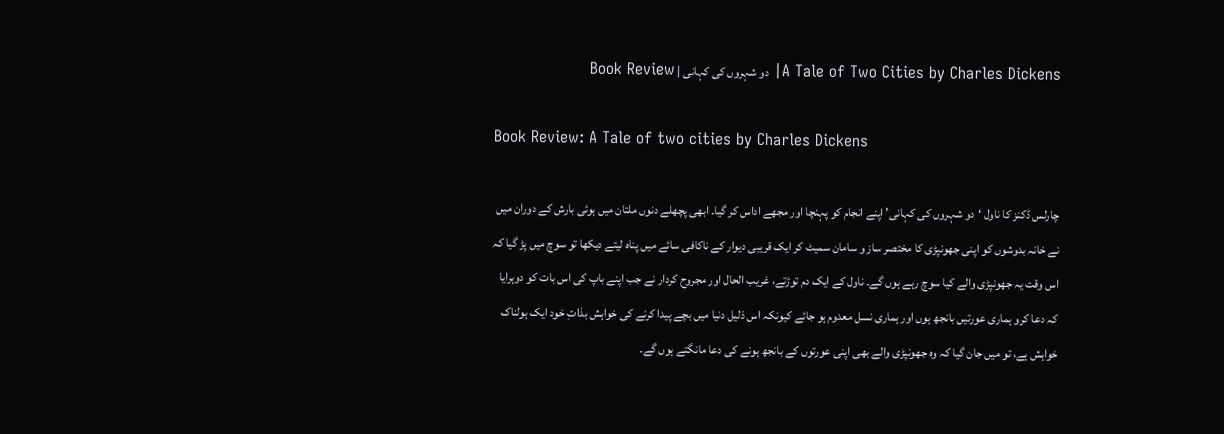A Tale of Two Cities by Charles Dickens| دو شہروں کی کہانی | Book Review

Book Review: A Tale of two cities by Charles Dickens

چارلس ڈکنز کا ناول ‘دو شہروں کی کہانی’ اپنے انجام کو پہنچا اور مجھے اداس کر گیا۔ ابھی پچھلے دنوں ملتان میں ہوئی بارش کے دوران میں نے خانہ بدوشوں کو اپنی جھونپڑی کا مختصر ساز و سامان سمیٹ کر ایک قریبی دیوار کے ناکافی سائے میں پناہ لیتے دیکھا تو سوچ میں پڑ گیا کہ اس وقت یہ جھونپڑی والے کیا سوچ رہے ہوں گے۔ ناول کے ایک دم توڑتے، غریب الحال اور مجروح کردار نے جب اپنے باپ کی اس بات کو دوہرایا کہ دعا کرو ہماری عورتیں بانجھ ہوں اور ہماری نسل معدوم ہو جائے کیونکہ اس ذلیل دنیا میں بچے پیدا کرنے کی خواہش بذاتِ خود ایک ہولناک خواہش ہے، تو میں جان گیا کہ وہ جھونپڑی والے بھی اپنی عورتوں کے بانجھ ہونے کی دعا مانگتے ہوں گے۔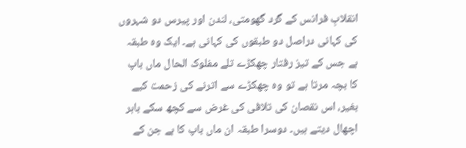انقلابِ فرانس کے گرد گھومتی، لندن اور پیرس دو شہروں کی کہانی دراصل دو طبقوں کی کہانی ہے۔ ایک وہ طبقہ ہے جس کے تیز رفتار چھکڑے تلے مفلوک الحال ماں باپ کا بچہ مرتا ہے تو وہ چھکڑے سے اترنے کی زحمت کیے بغیر، اس نقصان کی تلافی کی غرض سے کچھ سکے باہر اچھال دیتے ہیں۔ دوسرا طبقہ ان ماں باپ کا ہے جن کے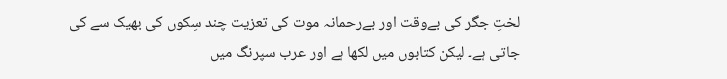لختِ جگر کی بےوقت اور بےرحمانہ موت کی تعزیت چند سِکوں کی بھیک سے کی جاتی ہے۔ لیکن کتابوں میں لکھا ہے اور عرب سپرنگ میں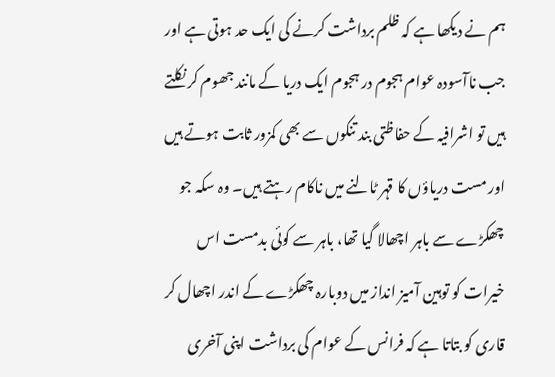ہم نے دیکھا ہے کہ ظلم برداشت کرنے کی ایک حد ہوتی ہے اور جب ناآسودہ عوام ہجوم در ہجوم ایک دریا کے مانند جھوم کر نکلتے ہیں تو اشرافیہ کے حفاظتی بند تنکوں سے بھی کمزور ثابت ہوتے ہیں اور مست دریاؤں کا قہر ٹالنے میں ناکام رہتے ہیں۔ وہ سکہ جو چھکڑے سے باہر اچھالا گیا تھا، باہر سے کوئی بدمست اس خیرات کو توہین آمیز انداز میں دوبارہ چھکڑے کے اندر اچھال کر قاری کو بتاتا ہے کہ فرانس کے عوام کی برداشت اپنی آخری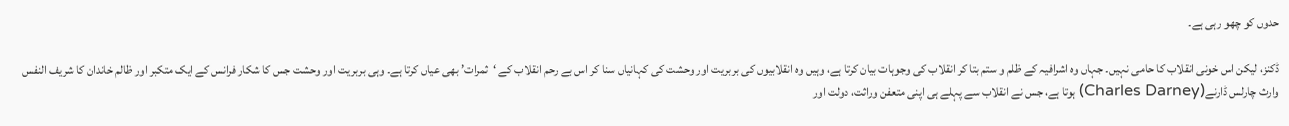حدوں کو چھو رہی ہے۔

ڈکنز، لیکن اس خونی انقلاب کا حامی نہیں۔ جہاں وہ اشرافیہ کے ظلم و ستم بتا کر انقلاب کی وجوہات بیان کرتا ہے، وہیں وہ انقلابیوں کی بربریت اور وحشت کی کہانیاں سنا کر اس بے رحم انقلاب کے ‘ثمرات’ بھی عیاں کرتا ہے۔ وہی بربریت اور وحشت جس کا شکار فرانس کے ایک متکبر اور ظالم خاندان کا شریف النفس وارث چارلس ڈارنے(Charles Darney) ہوتا ہے، جس نے انقلاب سے پہلے ہی اپنی متعفن وراثت، دولت اور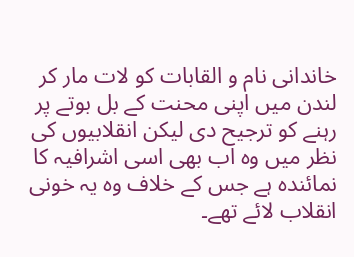خاندانی نام و القابات کو لات مار کر لندن میں اپنی محنت کے بل بوتے پر رہنے کو ترجیح دی لیکن انقلابیوں کی نظر میں وہ اب بھی اسی اشرافیہ کا نمائندہ ہے جس کے خلاف وہ یہ خونی انقلاب لائے تھے۔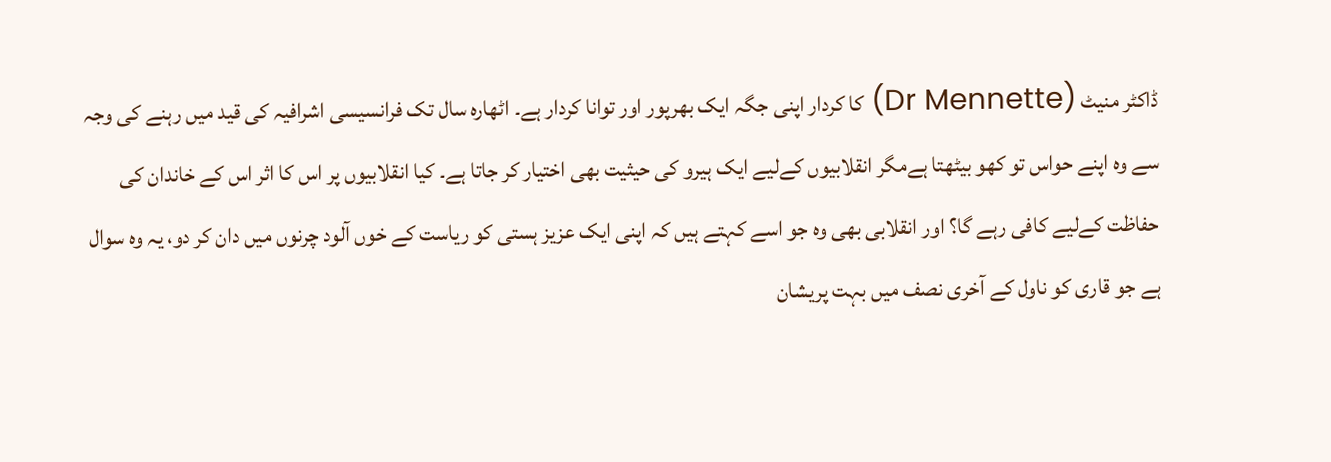ڈاکٹر منیٹ (Dr Mennette) کا کردار اپنی جگہ ایک بھرپور اور توانا کردار ہے۔ اٹھارہ سال تک فرانسیسی اشرافیہ کی قید میں رہنے کی وجہ سے وہ اپنے حواس تو کھو بیٹھتا ہےمگر انقلابیوں کےلیے ایک ہیرو کی حیثیت بھی اختیار کر جاتا ہے۔ کیا انقلابیوں پر اس کا اثر اس کے خاندان کی حفاظت کےلیے کافی رہے گا؟ اور انقلابی بھی وہ جو اسے کہتے ہیں کہ اپنی ایک عزیز ہستی کو ریاست کے خوں آلود چرنوں میں دان کر دو، یہ وہ سوال ہے جو قاری کو ناول کے آخری نصف میں بہت پریشان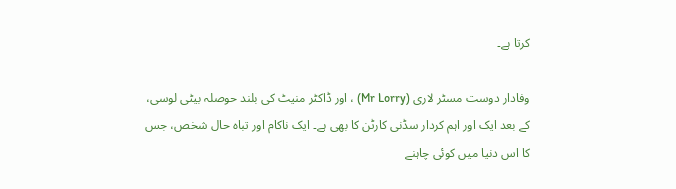کرتا ہے۔

وفادار دوست مسٹر لاری (Mr Lorry) ، اور ڈاکٹر منیٹ کی بلند حوصلہ بیٹی لوسی، کے بعد ایک اور اہم کردار سڈنی کارٹن کا بھی ہے۔ ایک ناکام اور تباہ حال شخص، جس کا اس دنیا میں کوئی چاہنے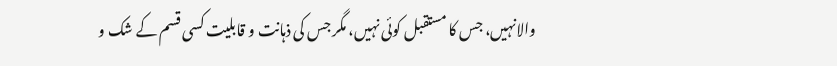والانہیں، جس کا مستقبل کوئی نہیں، مگر جس کی ذہانت و قابلیت کسی قسم کے شک و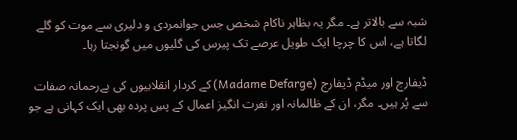شبہ سے بالاتر ہے۔ مگر یہ بظاہر ناکام شخص جس جوانمردی و دلیری سے موت کو گلے لگاتا ہے، اس کا چرچا ایک طویل عرصے تک پیرس کی گلیوں میں گونجتا رہا۔

ڈیفارج اور میڈم ڈیفارج (Madame Defarge) کے کردار انقلابیوں کی بےرحمانہ صفات سے پُر ہیں۔ مگر، ان کے ظالمانہ اور نفرت انگیز اعمال کے پسِ پردہ بھی ایک کہانی ہے جو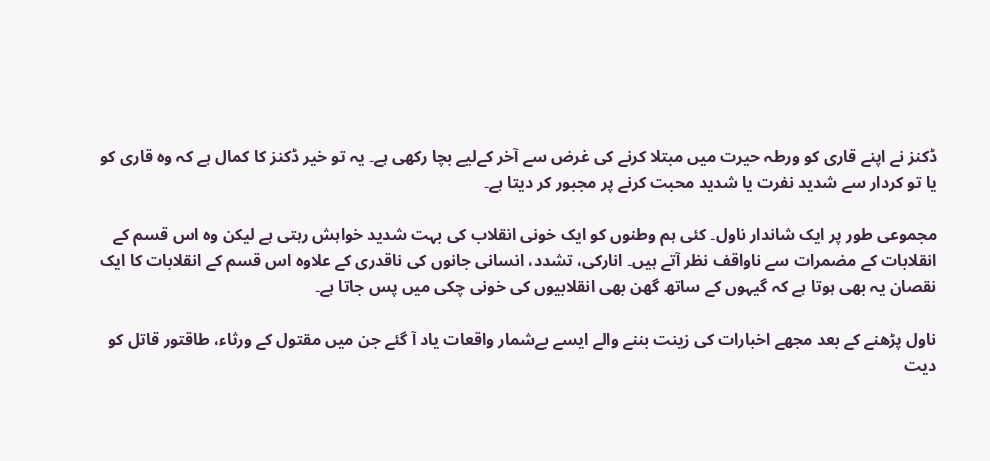ڈکنز نے اپنے قاری کو ورطہ حیرت میں مبتلا کرنے کی غرض سے آخر کےلیے بچا رکھی ہے۔ یہ تو خیر ڈکنز کا کمال ہے کہ وہ قاری کو یا تو کردار سے شدید نفرت یا شدید محبت کرنے پر مجبور کر دیتا ہے۔

مجموعی طور پر ایک شاندار ناول۔ کئی ہم وطنوں کو ایک خونی انقلاب کی بہت شدید خواہش رہتی ہے لیکن وہ اس قسم کے انقلابات کے مضمرات سے ناواقف نظر آتے ہیں۔ انارکی، تشدد، انسانی جانوں کی ناقدری کے علاوہ اس قسم کے انقلابات کا ایک نقصان یہ بھی ہوتا ہے کہ گیہوں کے ساتھ گھن بھی انقلابیوں کی خونی چکی میں پس جاتا ہے۔

ناول پڑھنے کے بعد مجھے اخبارات کی زینت بننے والے ایسے بےشمار واقعات یاد آ گئے جن میں مقتول کے ورثاء، طاقتور قاتل کو دیت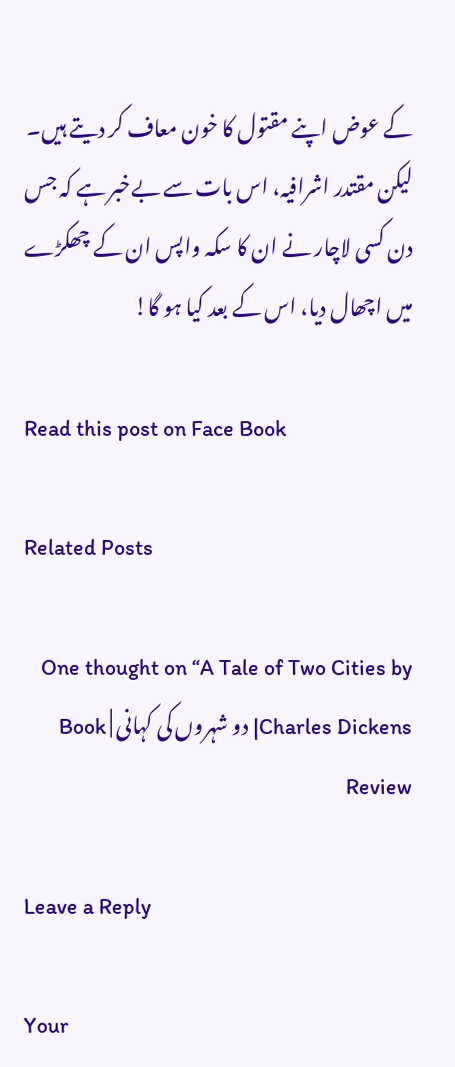کے عوض اپنے مقتول کا خون معاف کر دیتے ہیں۔ لیکن مقتدر اشرافیہ، اس بات سے بےخبر ہے کہ جس دن کسی لاچار نے ان کا سکہ واپس ان کے چھکڑے میں اچھال دیا، اس کے بعد کیا ہو گا!

Read this post on Face Book

Related Posts

One thought on “A Tale of Two Cities by Charles Dickens| دو شہروں کی کہانی | Book Review

Leave a Reply

Your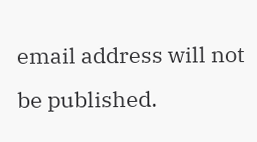email address will not be published.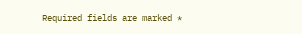Required fields are marked *